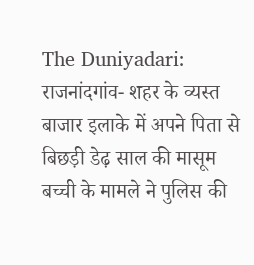The Duniyadari: राजनांदगांव- शहर के व्यस्त बाजार इलाके में अपने पिता से बिछड़ी डेढ़ साल की मासूम बच्ची के मामले ने पुलिस की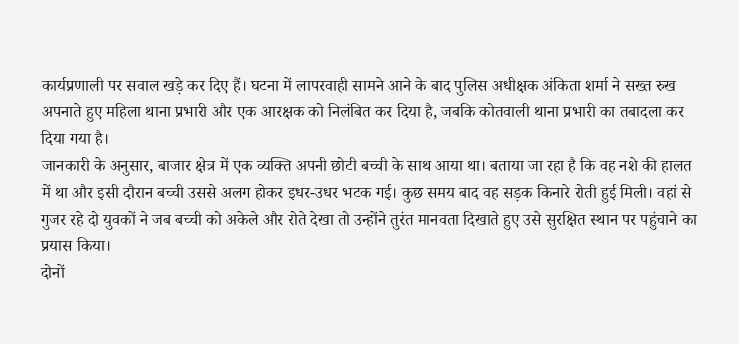कार्यप्रणाली पर सवाल खड़े कर दिए हैं। घटना में लापरवाही सामने आने के बाद पुलिस अधीक्षक अंकिता शर्मा ने सख्त रुख अपनाते हुए महिला थाना प्रभारी और एक आरक्षक को निलंबित कर दिया है, जबकि कोतवाली थाना प्रभारी का तबादला कर दिया गया है।
जानकारी के अनुसार, बाजार क्षेत्र में एक व्यक्ति अपनी छोटी बच्ची के साथ आया था। बताया जा रहा है कि वह नशे की हालत में था और इसी दौरान बच्ची उससे अलग होकर इधर-उधर भटक गई। कुछ समय बाद वह सड़क किनारे रोती हुई मिली। वहां से गुजर रहे दो युवकों ने जब बच्ची को अकेले और रोते देखा तो उन्होंने तुरंत मानवता दिखाते हुए उसे सुरक्षित स्थान पर पहुंचाने का प्रयास किया।
दोनों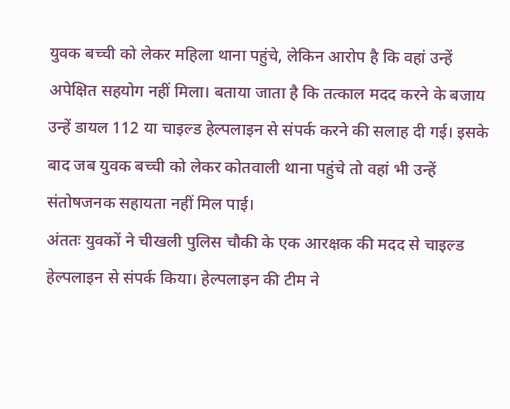युवक बच्ची को लेकर महिला थाना पहुंचे, लेकिन आरोप है कि वहां उन्हें अपेक्षित सहयोग नहीं मिला। बताया जाता है कि तत्काल मदद करने के बजाय उन्हें डायल 112 या चाइल्ड हेल्पलाइन से संपर्क करने की सलाह दी गई। इसके बाद जब युवक बच्ची को लेकर कोतवाली थाना पहुंचे तो वहां भी उन्हें संतोषजनक सहायता नहीं मिल पाई।
अंततः युवकों ने चीखली पुलिस चौकी के एक आरक्षक की मदद से चाइल्ड हेल्पलाइन से संपर्क किया। हेल्पलाइन की टीम ने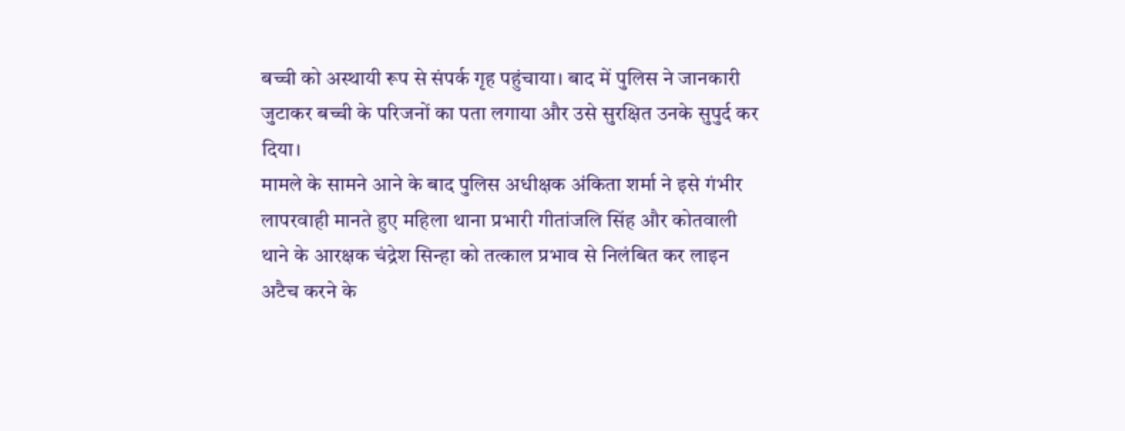बच्ची को अस्थायी रूप से संपर्क गृह पहुंचाया। बाद में पुलिस ने जानकारी जुटाकर बच्ची के परिजनों का पता लगाया और उसे सुरक्षित उनके सुपुर्द कर दिया।
मामले के सामने आने के बाद पुलिस अधीक्षक अंकिता शर्मा ने इसे गंभीर लापरवाही मानते हुए महिला थाना प्रभारी गीतांजलि सिंह और कोतवाली थाने के आरक्षक चंद्रेश सिन्हा को तत्काल प्रभाव से निलंबित कर लाइन अटैच करने के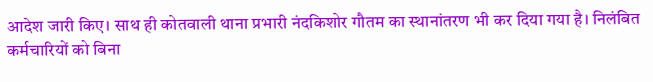आदेश जारी किए। साथ ही कोतवाली थाना प्रभारी नंदकिशोर गौतम का स्थानांतरण भी कर दिया गया है। निलंबित कर्मचारियों को बिना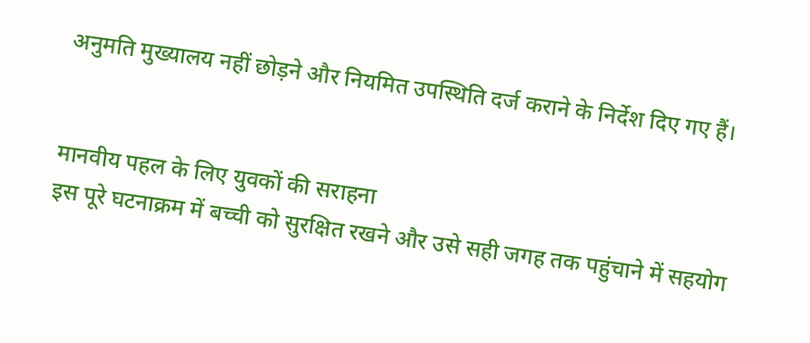अनुमति मुख्यालय नहीं छोड़ने और नियमित उपस्थिति दर्ज कराने के निर्देश दिए गए हैं।


मानवीय पहल के लिए युवकों की सराहना
इस पूरे घटनाक्रम में बच्ची को सुरक्षित रखने और उसे सही जगह तक पहुंचाने में सहयोग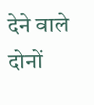देने वाले दोनों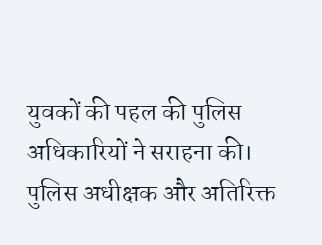युवकों की पहल की पुलिस अधिकारियों ने सराहना की। पुलिस अधीक्षक और अतिरिक्त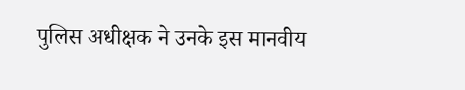पुलिस अधीक्षक ने उनके इस मानवीय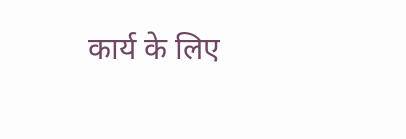कार्य के लिए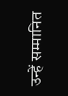उन्हें सम्मानित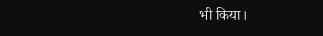भी किया।